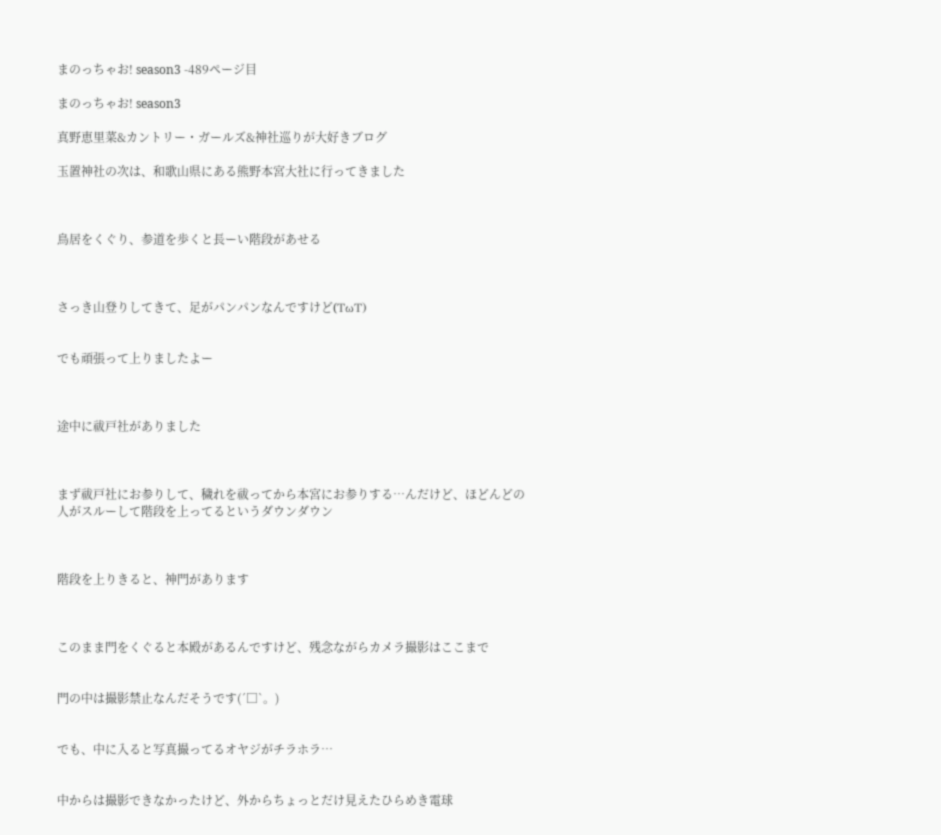まのっちゃお! season3 -489ページ目

まのっちゃお! season3

真野恵里菜&カントリー・ガールズ&神社巡りが大好きブログ

玉置神社の次は、和歌山県にある熊野本宮大社に行ってきました



鳥居をくぐり、参道を歩くと長ーい階段があせる



さっき山登りしてきて、足がパンパンなんですけど(TωT)


でも頑張って上りましたよー



途中に祓戸社がありました



まず祓戸社にお参りして、穢れを祓ってから本宮にお参りする…んだけど、ほどんどの人がスルーして階段を上ってるというダウンダウン



階段を上りきると、神門があります



このまま門をくぐると本殿があるんですけど、残念ながらカメラ撮影はここまで


門の中は撮影禁止なんだそうです(´□`。)


でも、中に入ると写真撮ってるオヤジがチラホラ…


中からは撮影できなかったけど、外からちょっとだけ見えたひらめき電球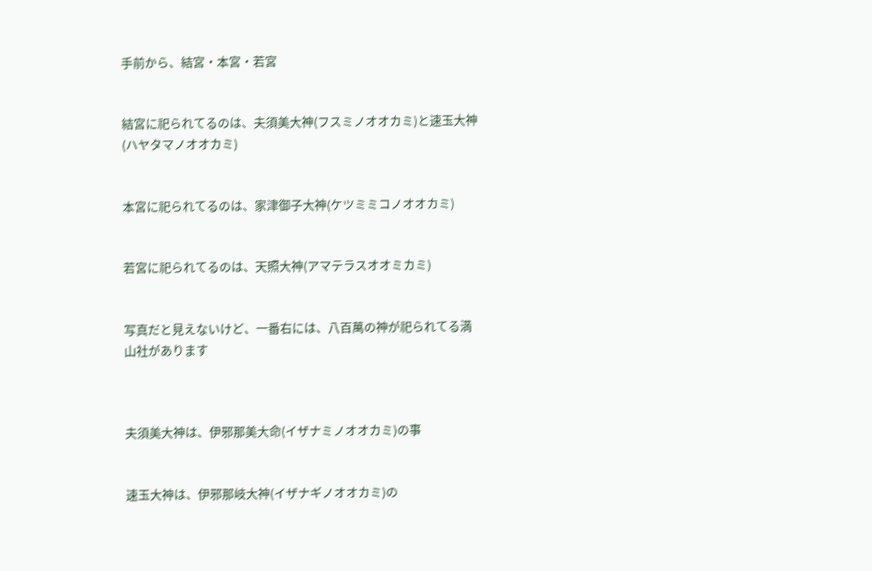手前から、結宮・本宮・若宮


結宮に祀られてるのは、夫須美大神(フスミノオオカミ)と速玉大神(ハヤタマノオオカミ)


本宮に祀られてるのは、家津御子大神(ケツミミコノオオカミ)


若宮に祀られてるのは、天照大神(アマテラスオオミカミ)


写真だと見えないけど、一番右には、八百萬の神が祀られてる満山社があります



夫須美大神は、伊邪那美大命(イザナミノオオカミ)の事


速玉大神は、伊邪那岐大神(イザナギノオオカミ)の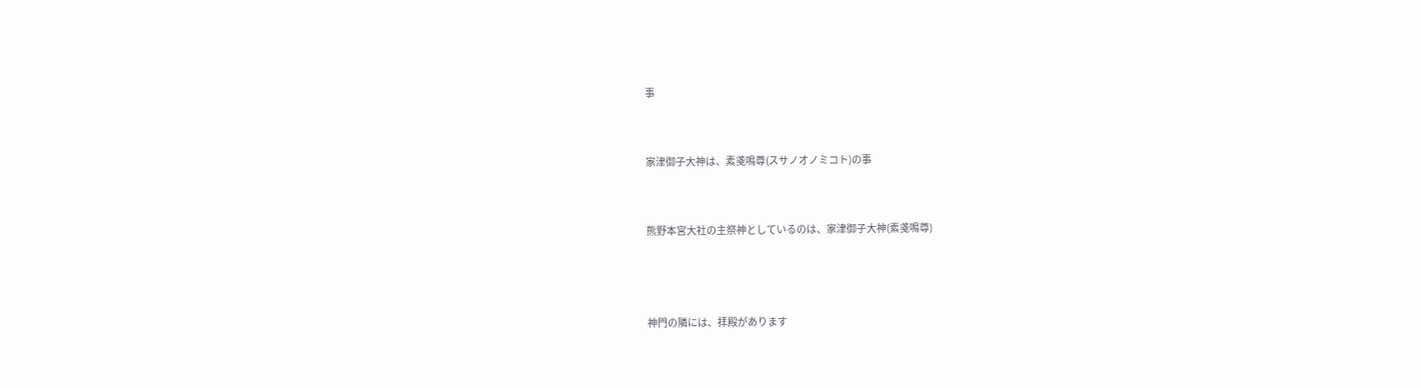事


家津御子大神は、素戔鳴尊(スサノオノミコト)の事


熊野本宮大社の主祭神としているのは、家津御子大神(素戔鳴尊)



神門の隣には、拝殿があります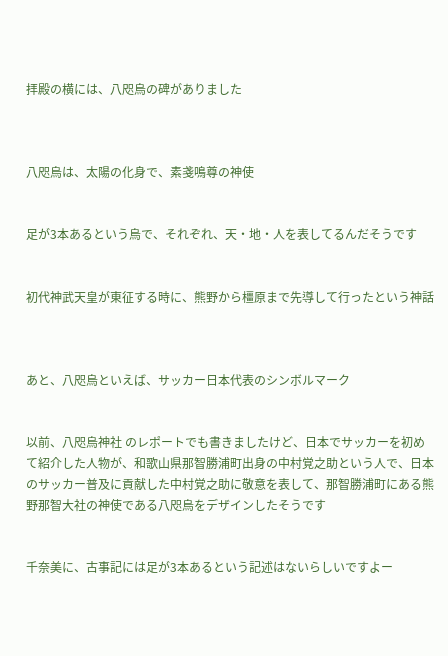拝殿の横には、八咫烏の碑がありました



八咫烏は、太陽の化身で、素戔鳴尊の神使


足が3本あるという烏で、それぞれ、天・地・人を表してるんだそうです


初代神武天皇が東征する時に、熊野から橿原まで先導して行ったという神話



あと、八咫烏といえば、サッカー日本代表のシンボルマーク


以前、八咫烏神社 のレポートでも書きましたけど、日本でサッカーを初めて紹介した人物が、和歌山県那智勝浦町出身の中村覚之助という人で、日本のサッカー普及に貢献した中村覚之助に敬意を表して、那智勝浦町にある熊野那智大社の神使である八咫烏をデザインしたそうです


千奈美に、古事記には足が3本あるという記述はないらしいですよー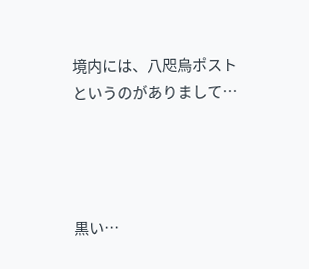境内には、八咫烏ポストというのがありまして…




黒い…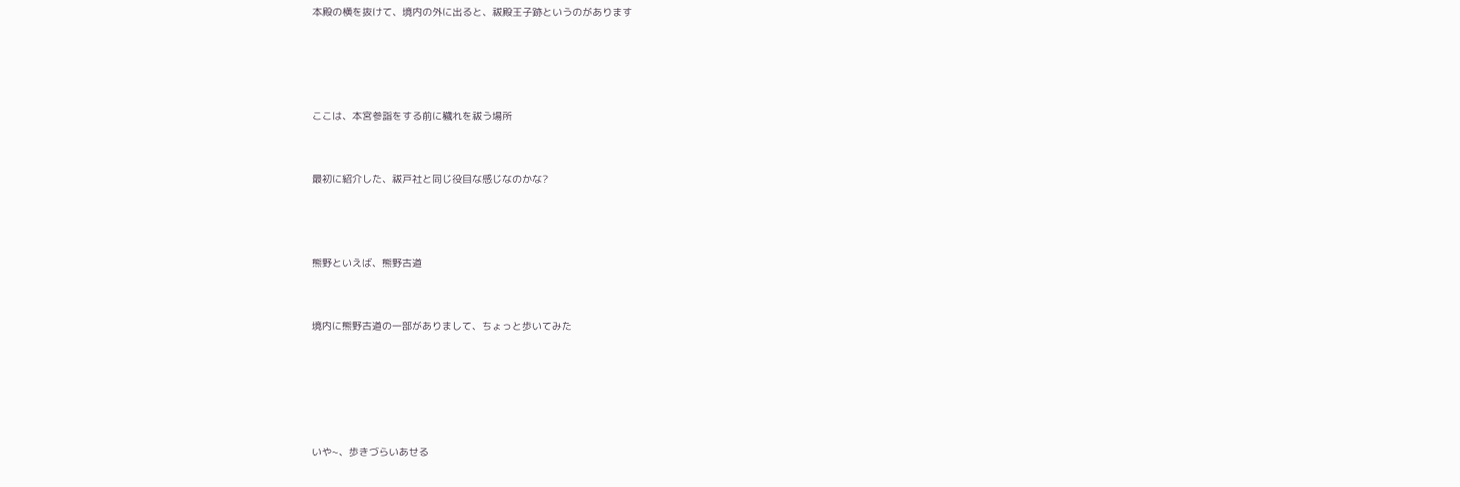本殿の横を抜けて、境内の外に出ると、祓殿王子跡というのがあります




ここは、本宮参詣をする前に穢れを祓う場所


最初に紹介した、祓戸社と同じ役目な感じなのかな?



熊野といえば、熊野古道


境内に熊野古道の一部がありまして、ちょっと歩いてみた





いや~、歩きづらいあせる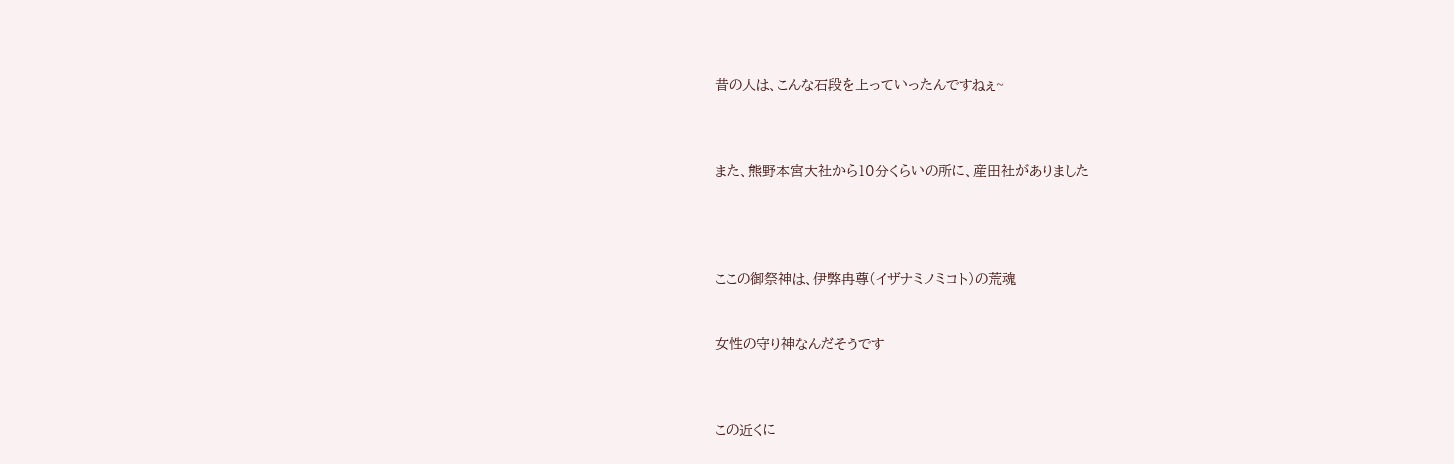昔の人は、こんな石段を上っていったんですねぇ~



また、熊野本宮大社から10分くらいの所に、産田社がありました




ここの御祭神は、伊弊冉尊(イザナミノミコト)の荒魂


女性の守り神なんだそうです



この近くに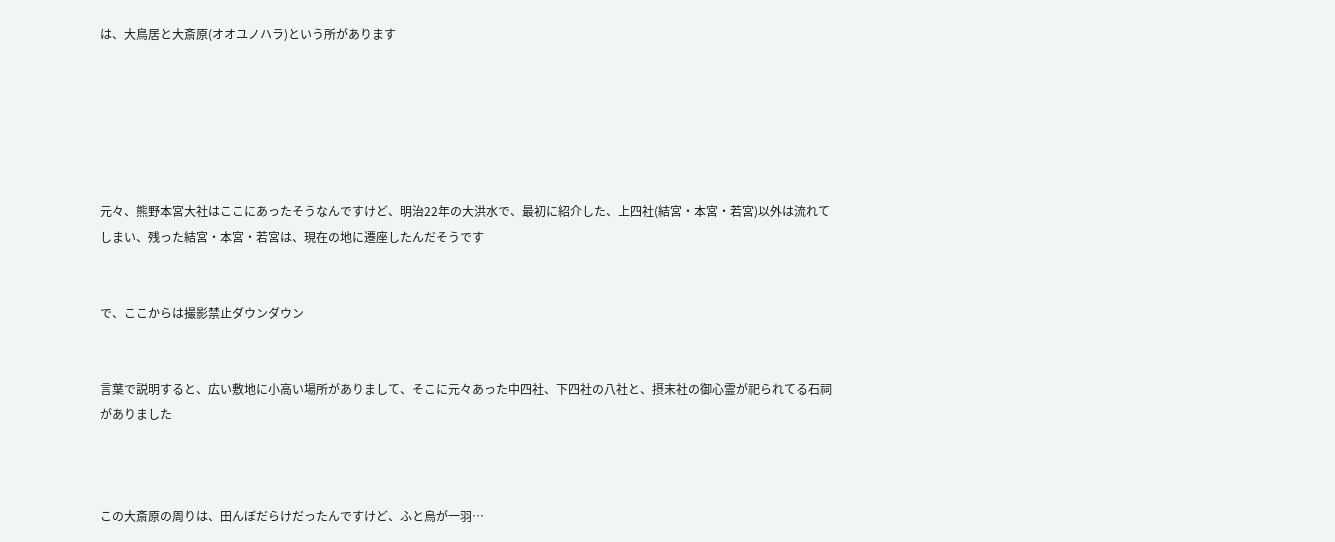は、大鳥居と大斎原(オオユノハラ)という所があります






元々、熊野本宮大社はここにあったそうなんですけど、明治22年の大洪水で、最初に紹介した、上四社(結宮・本宮・若宮)以外は流れてしまい、残った結宮・本宮・若宮は、現在の地に遷座したんだそうです


で、ここからは撮影禁止ダウンダウン


言葉で説明すると、広い敷地に小高い場所がありまして、そこに元々あった中四社、下四社の八社と、摂末社の御心霊が祀られてる石祠がありました



この大斎原の周りは、田んぼだらけだったんですけど、ふと烏が一羽…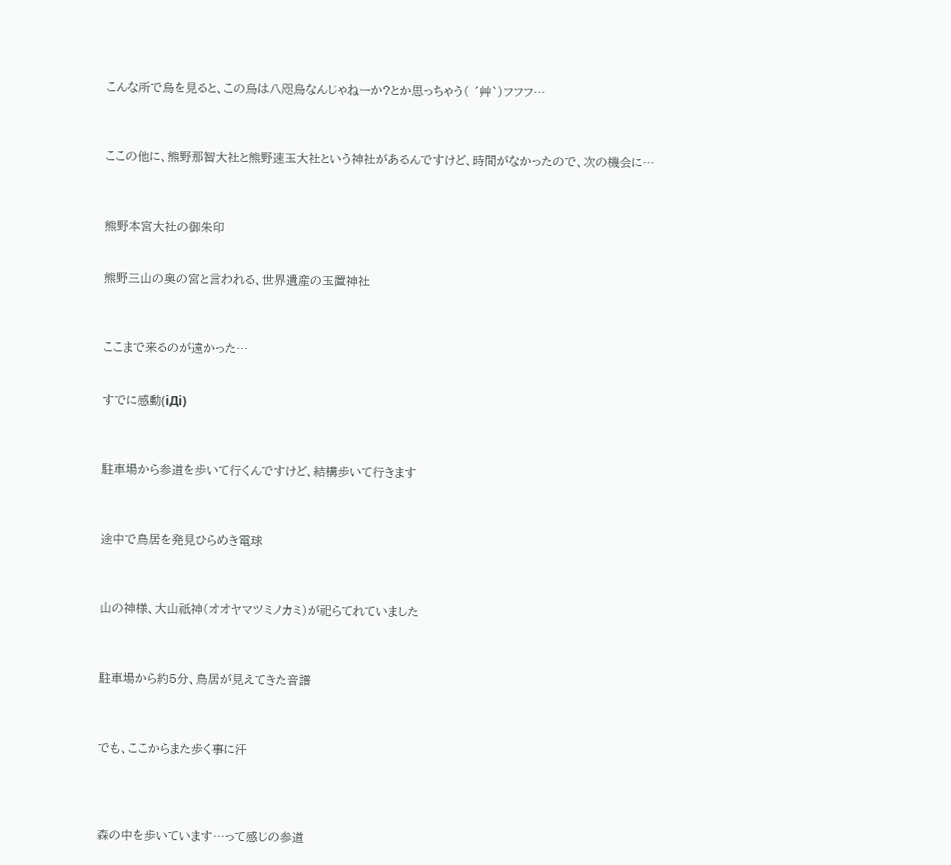こんな所で烏を見ると、この烏は八咫烏なんじゃねーか?とか思っちゃう( ´艸`)フフフ…



ここの他に、熊野那智大社と熊野速玉大社という神社があるんですけど、時間がなかったので、次の機会に…



熊野本宮大社の御朱印


熊野三山の奥の宮と言われる、世界遺産の玉置神社



ここまで来るのが遠かった…


すでに感動(iДi)



駐車場から参道を歩いて行くんですけど、結構歩いて行きます



途中で鳥居を発見ひらめき電球



山の神様、大山祇神(オオヤマツミノカミ)が祀らてれていました



駐車場から約5分、鳥居が見えてきた音譜



でも、ここからまた歩く事に汗




森の中を歩いています…って感じの参道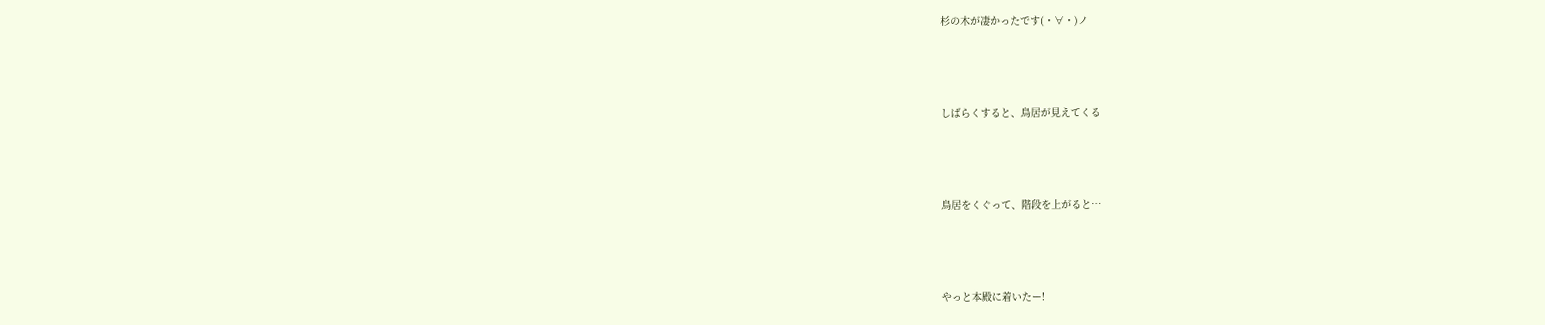杉の木が凄かったです(・∀・)ノ



しばらくすると、鳥居が見えてくる



鳥居をくぐって、階段を上がると…



やっと本殿に着いたー!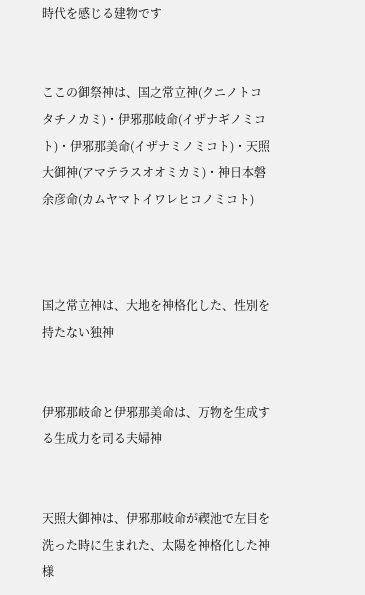時代を感じる建物です


ここの御祭神は、国之常立神(クニノトコタチノカミ)・伊邪那岐命(イザナギノミコト)・伊邪那美命(イザナミノミコト)・天照大御神(アマテラスオオミカミ)・神日本磐余彦命(カムヤマトイワレヒコノミコト)



国之常立神は、大地を神格化した、性別を持たない独神


伊邪那岐命と伊邪那美命は、万物を生成する生成力を司る夫婦神


天照大御神は、伊邪那岐命が禊池で左目を洗った時に生まれた、太陽を神格化した神様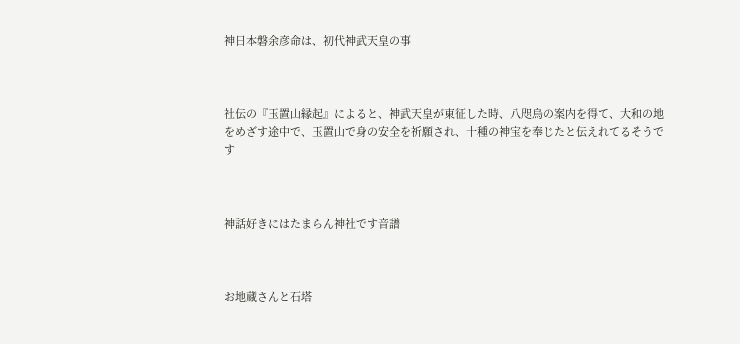神日本磐余彦命は、初代神武天皇の事



社伝の『玉置山縁起』によると、神武天皇が東征した時、八咫烏の案内を得て、大和の地をめざす途中で、玉置山で身の安全を祈願され、十種の神宝を奉じたと伝えれてるそうです



神話好きにはたまらん神社です音譜



お地蔵さんと石塔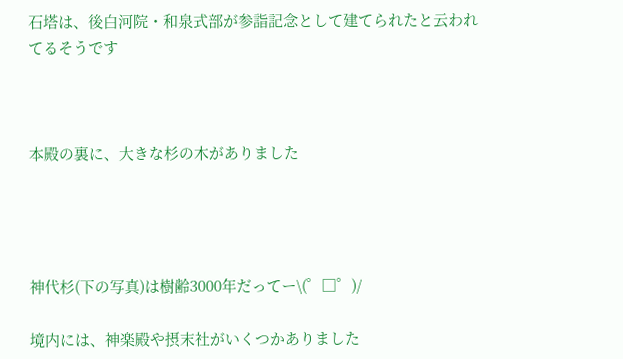石塔は、後白河院・和泉式部が参詣記念として建てられたと云われてるそうです



本殿の裏に、大きな杉の木がありました




神代杉(下の写真)は樹齢3000年だってー\(゜□゜)/

境内には、神楽殿や摂末社がいくつかありました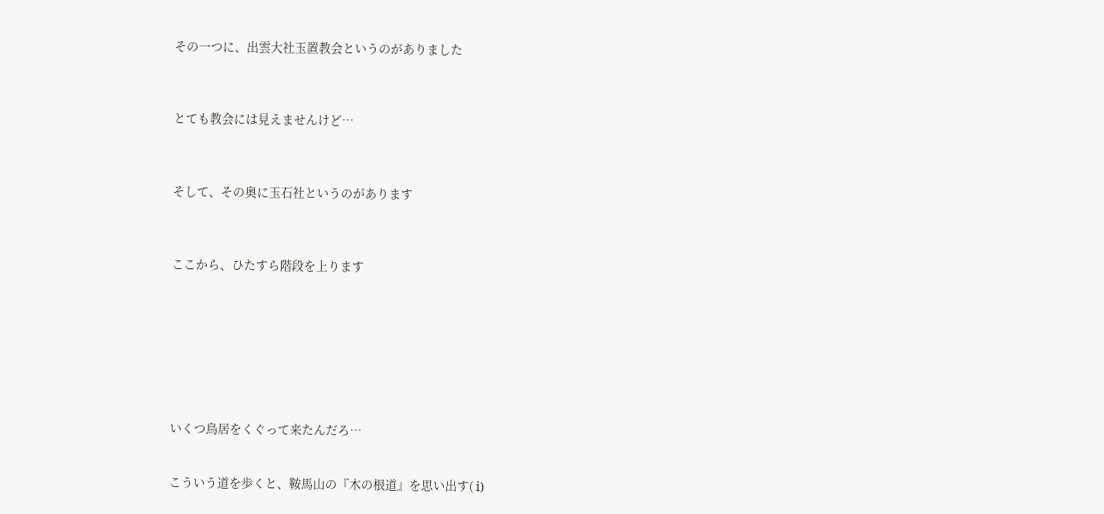その一つに、出雲大社玉置教会というのがありました



とても教会には見えませんけど…



そして、その奥に玉石社というのがあります



ここから、ひたすら階段を上ります








いくつ鳥居をくぐって来たんだろ…


こういう道を歩くと、鞍馬山の『木の根道』を思い出す( i)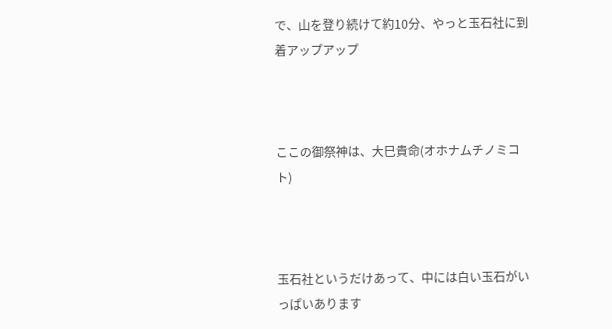で、山を登り続けて約10分、やっと玉石社に到着アップアップ



ここの御祭神は、大巳貴命(オホナムチノミコト)



玉石社というだけあって、中には白い玉石がいっぱいあります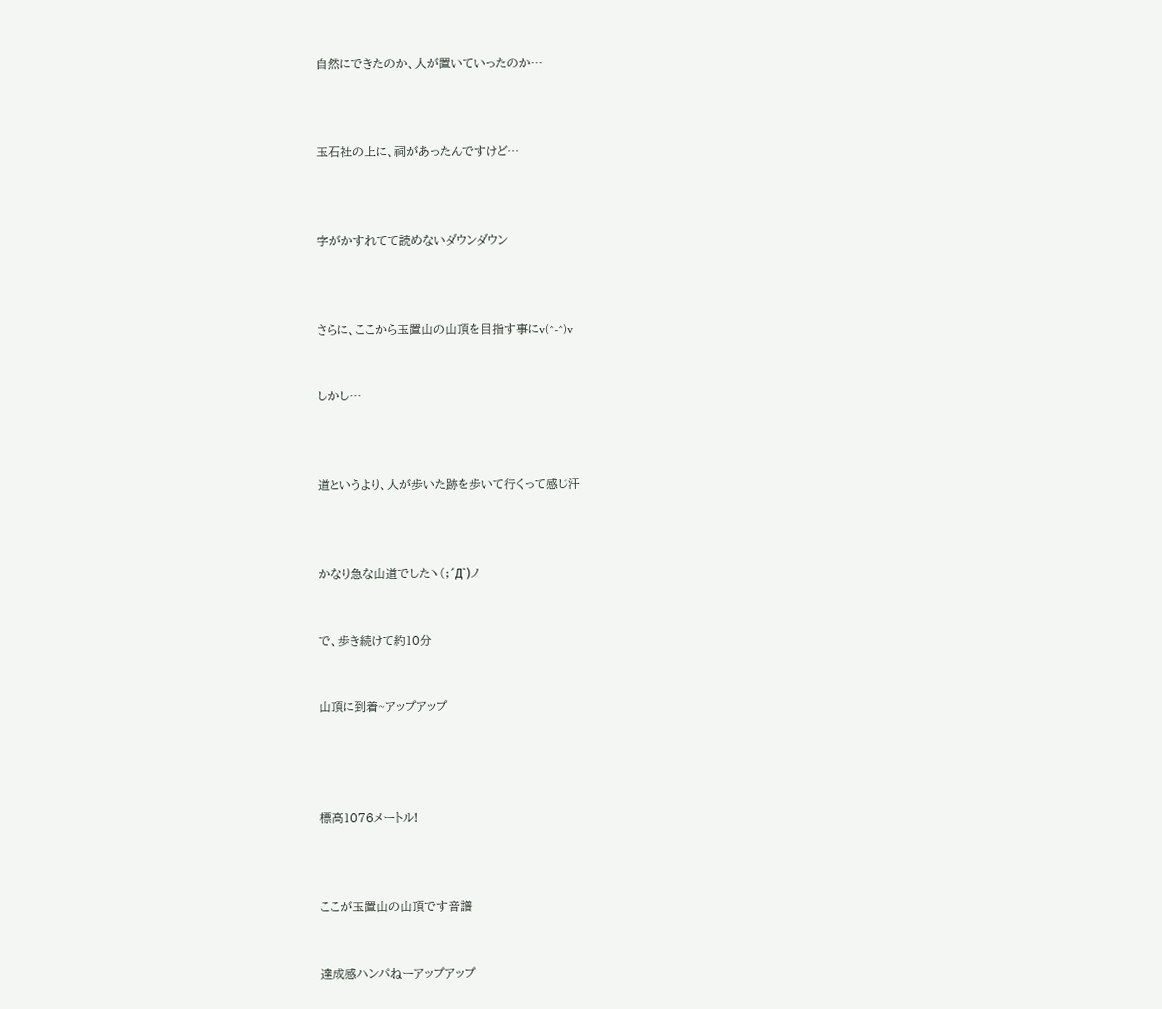自然にできたのか、人が置いていったのか…



玉石社の上に、祠があったんですけど…



字がかすれてて読めないダウンダウン



さらに、ここから玉置山の山頂を目指す事にv(^-^)v


しかし…



道というより、人が歩いた跡を歩いて行くって感じ汗



かなり急な山道でしたヽ(;´Д`)ノ


で、歩き続けて約10分


山頂に到着~アップアップ




標高1076メートル!



ここが玉置山の山頂です音譜


達成感ハンパねーアップアップ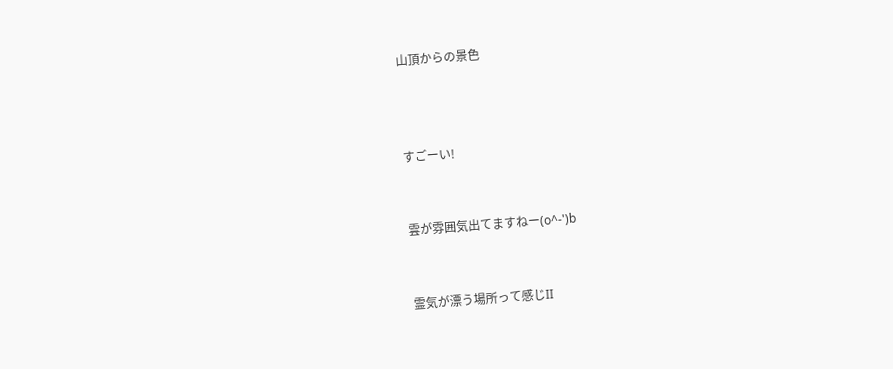山頂からの景色



すごーい!


雲が雰囲気出てますねー(o^-')b


霊気が漂う場所って感じII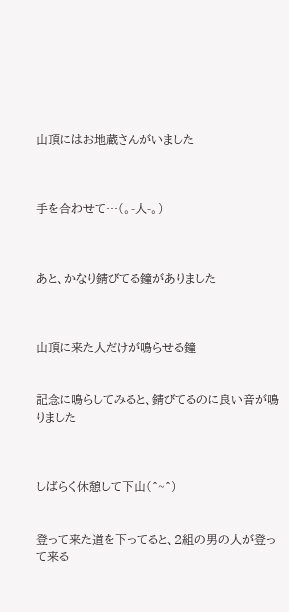山頂にはお地蔵さんがいました



手を合わせて…(。-人-。)



あと、かなり錆びてる鐘がありました



山頂に来た人だけが鳴らせる鐘


記念に鳴らしてみると、錆びてるのに良い音が鳴りました



しばらく休憩して下山(^~^)


登って来た道を下ってると、2組の男の人が登って来る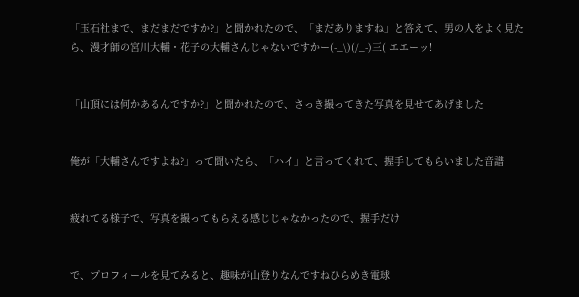「玉石社まで、まだまだですか?」と聞かれたので、「まだありますね」と答えて、男の人をよく見たら、漫才師の宮川大輔・花子の大輔さんじゃないですかー(-_\)(/_-)三( エエーッ!


「山頂には何かあるんですか?」と聞かれたので、さっき撮ってきた写真を見せてあげました


俺が「大輔さんですよね?」って聞いたら、「ハイ」と言ってくれて、握手してもらいました音譜


疲れてる様子で、写真を撮ってもらえる感じじゃなかったので、握手だけ


で、プロフィールを見てみると、趣味が山登りなんですねひらめき電球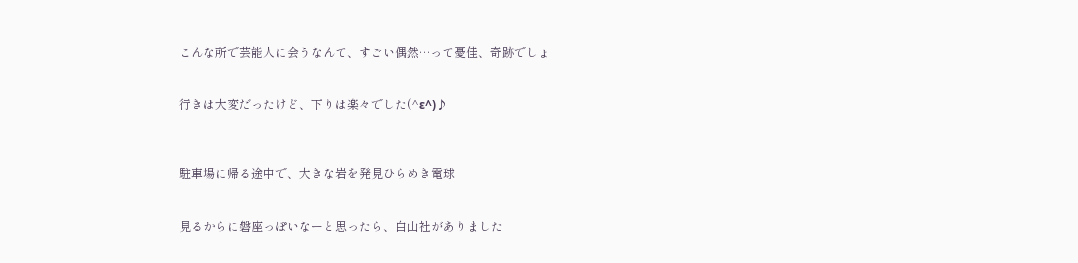こんな所で芸能人に会うなんて、すごい偶然…って憂佳、奇跡でしょ


行きは大変だったけど、下りは楽々でした(^ε^)♪



駐車場に帰る途中で、大きな岩を発見ひらめき電球


見るからに磐座っぽいなーと思ったら、白山社がありました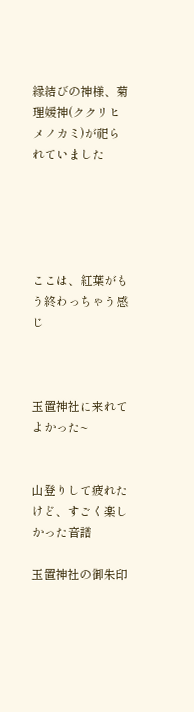縁結びの神様、菊理媛神(ククリヒメノカミ)が祀られていました





ここは、紅葉がもう終わっちゃう感じ



玉置神社に来れてよかった~


山登りして疲れたけど、すごく楽しかった音譜

玉置神社の御朱印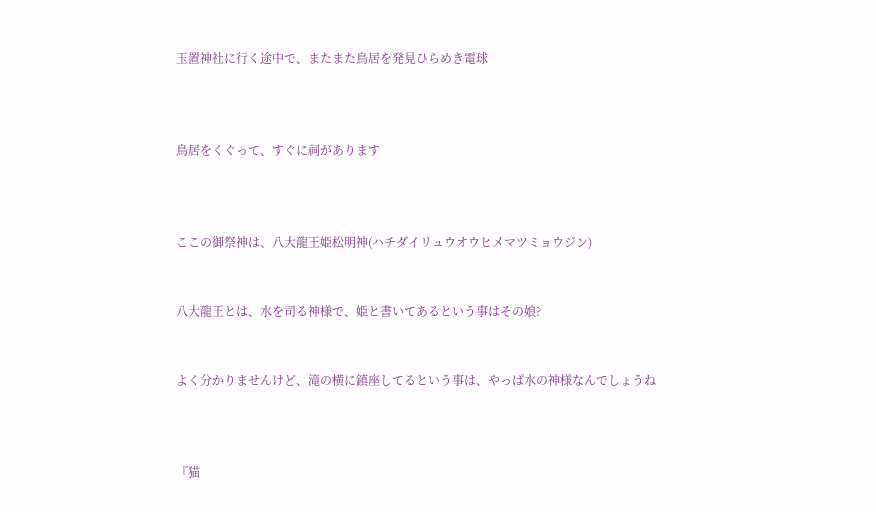玉置神社に行く途中で、またまた鳥居を発見ひらめき電球



鳥居をくぐって、すぐに祠があります



ここの御祭神は、八大龍王姫松明神(ハチダイリュウオウヒメマツミョウジン)


八大龍王とは、水を司る神様で、姫と書いてあるという事はその娘?


よく分かりませんけど、滝の横に鎮座してるという事は、やっぱ水の神様なんでしょうね



『猫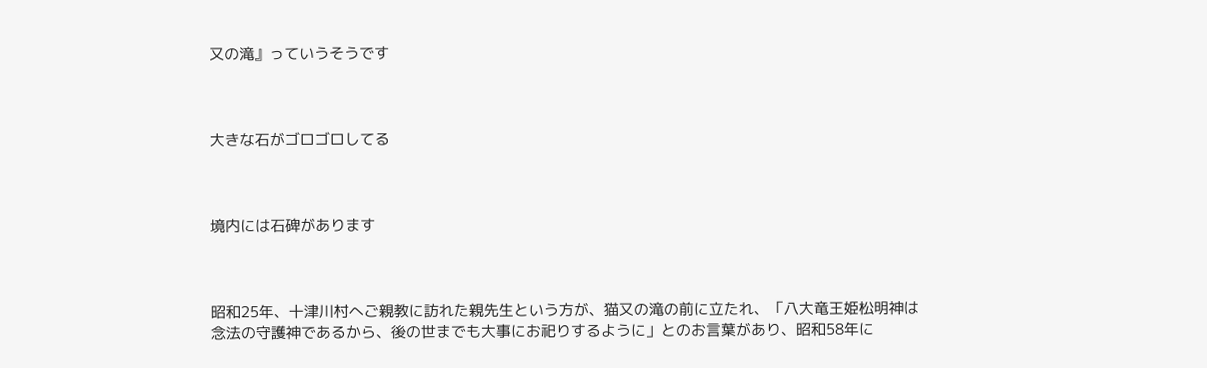又の滝』っていうそうです



大きな石がゴロゴロしてる



境内には石碑があります



昭和25年、十津川村へご親教に訪れた親先生という方が、猫又の滝の前に立たれ、「八大竜王姫松明神は念法の守護神であるから、後の世までも大事にお祀りするように」とのお言葉があり、昭和58年に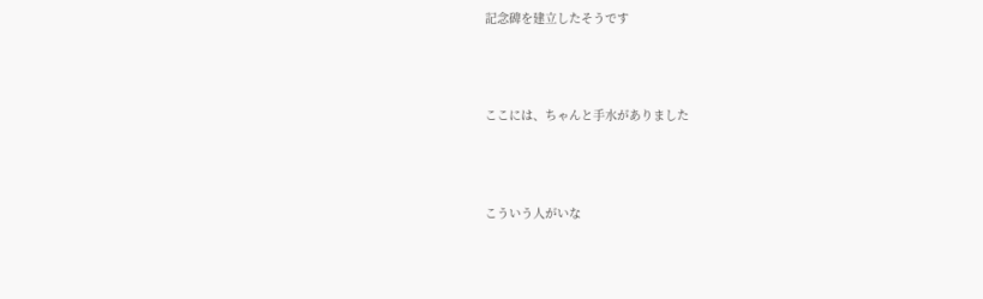記念碑を建立したそうです



ここには、ちゃんと手水がありました



こういう人がいな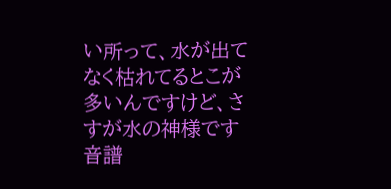い所って、水が出てなく枯れてるとこが多いんですけど、さすが水の神様です音譜